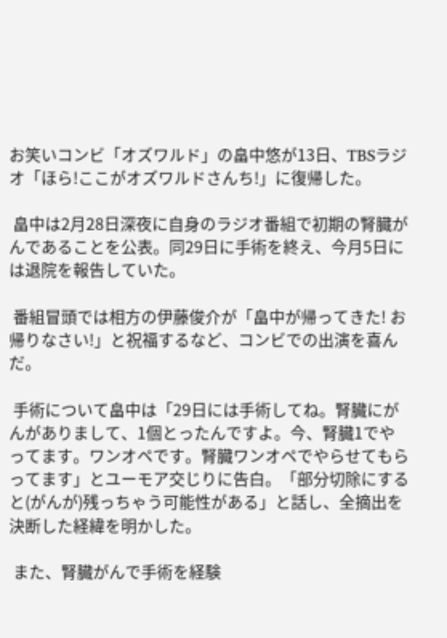お笑いコンビ「オズワルド」の畠中悠が13日、TBSラジオ「ほら!ここがオズワルドさんち!」に復帰した。

 畠中は2月28日深夜に自身のラジオ番組で初期の腎臓がんであることを公表。同29日に手術を終え、今月5日には退院を報告していた。

 番組冒頭では相方の伊藤俊介が「畠中が帰ってきた! お帰りなさい!」と祝福するなど、コンビでの出演を喜んだ。

 手術について畠中は「29日には手術してね。腎臓にがんがありまして、1個とったんですよ。今、腎臓1でやってます。ワンオペです。腎臓ワンオペでやらせてもらってます」とユーモア交じりに告白。「部分切除にすると(がんが)残っちゃう可能性がある」と話し、全摘出を決断した経緯を明かした。

 また、腎臓がんで手術を経験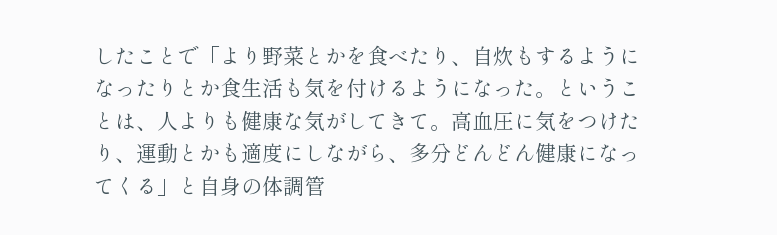したことで「より野菜とかを食べたり、自炊もするようになったりとか食生活も気を付けるようになった。ということは、人よりも健康な気がしてきて。高血圧に気をつけたり、運動とかも適度にしながら、多分どんどん健康になってくる」と自身の体調管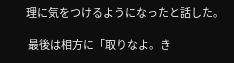理に気をつけるようになったと話した。

 最後は相方に「取りなよ。き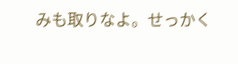みも取りなよ。せっかく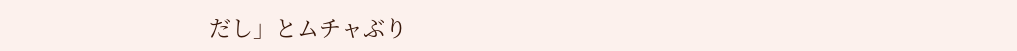だし」とムチャぶり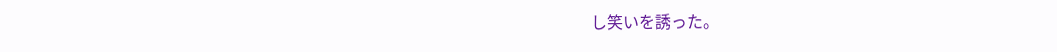し笑いを誘った。